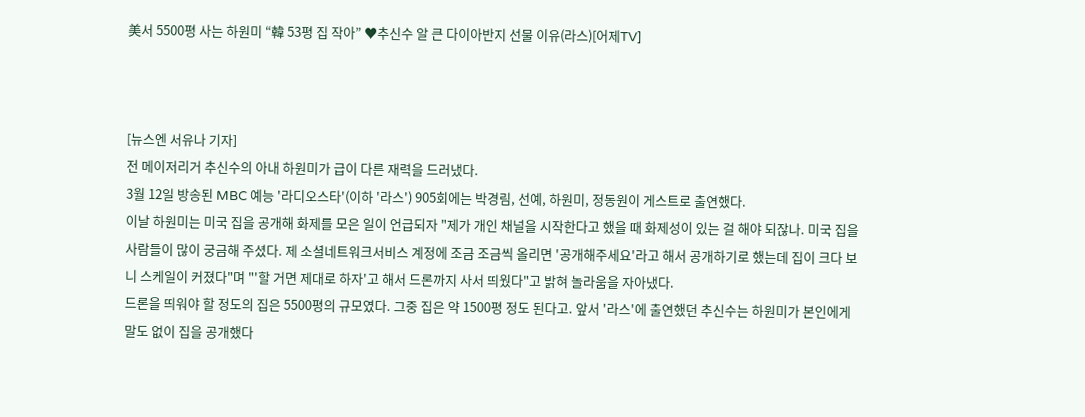美서 5500평 사는 하원미 “韓 53평 집 작아” ♥추신수 알 큰 다이아반지 선물 이유(라스)[어제TV]



[뉴스엔 서유나 기자]
전 메이저리거 추신수의 아내 하원미가 급이 다른 재력을 드러냈다.
3월 12일 방송된 MBC 예능 '라디오스타'(이하 '라스') 905회에는 박경림, 선예, 하원미, 정동원이 게스트로 출연했다.
이날 하원미는 미국 집을 공개해 화제를 모은 일이 언급되자 "제가 개인 채널을 시작한다고 했을 때 화제성이 있는 걸 해야 되잖나. 미국 집을 사람들이 많이 궁금해 주셨다. 제 소셜네트워크서비스 계정에 조금 조금씩 올리면 '공개해주세요'라고 해서 공개하기로 했는데 집이 크다 보니 스케일이 커졌다"며 "'할 거면 제대로 하자'고 해서 드론까지 사서 띄웠다"고 밝혀 놀라움을 자아냈다.
드론을 띄워야 할 정도의 집은 5500평의 규모였다. 그중 집은 약 1500평 정도 된다고. 앞서 '라스'에 출연했던 추신수는 하원미가 본인에게 말도 없이 집을 공개했다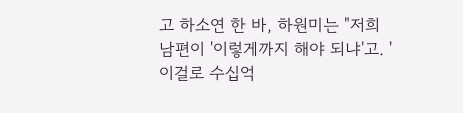고 하소연 한 바, 하원미는 "저희 남편이 '이렇게까지 해야 되냐'고. '이걸로 수십억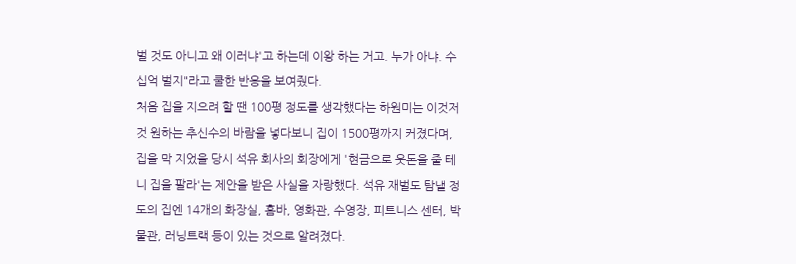벌 것도 아니고 왜 이러냐'고 하는데 이왕 하는 거고. 누가 아냐. 수십억 벌지"라고 쿨한 반응을 보여줬다.
처음 집을 지으려 할 땐 100평 정도를 생각했다는 하원미는 이것저것 원하는 추신수의 바람을 넣다보니 집이 1500평까지 커졌다며, 집을 막 지었을 당시 석유 회사의 회장에게 '현금으로 웃돈을 줄 테니 집을 팔라'는 제안을 받은 사실을 자랑했다. 석유 재벌도 탐낼 정도의 집엔 14개의 화장실, 홈바, 영화관, 수영장, 피트니스 센터, 박물관, 러닝트랙 등이 있는 것으로 알려졌다.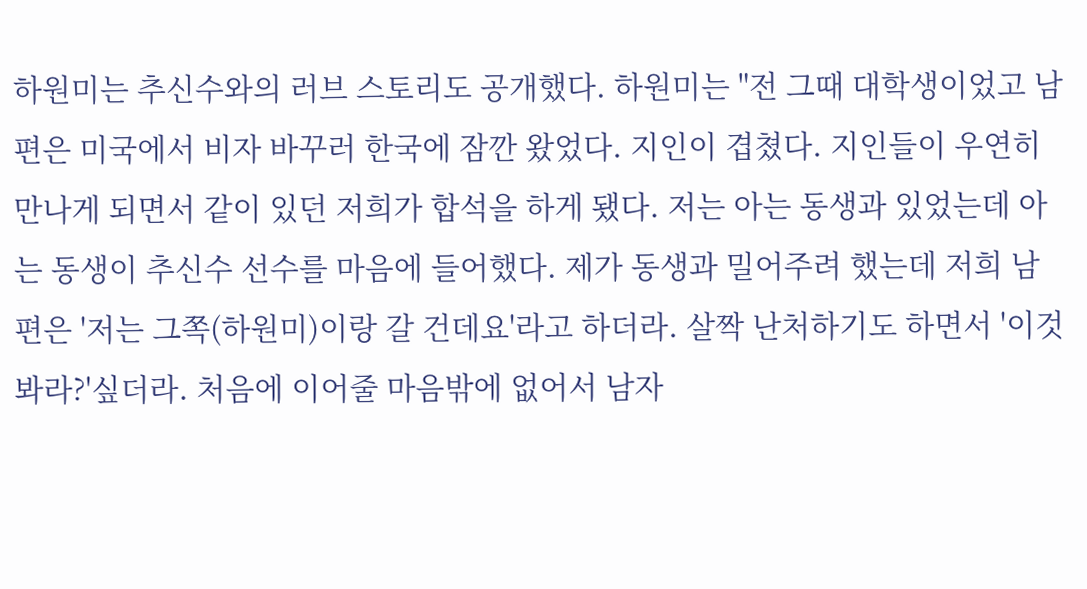하원미는 추신수와의 러브 스토리도 공개했다. 하원미는 "전 그때 대학생이었고 남편은 미국에서 비자 바꾸러 한국에 잠깐 왔었다. 지인이 겹쳤다. 지인들이 우연히 만나게 되면서 같이 있던 저희가 합석을 하게 됐다. 저는 아는 동생과 있었는데 아는 동생이 추신수 선수를 마음에 들어했다. 제가 동생과 밀어주려 했는데 저희 남편은 '저는 그쪽(하원미)이랑 갈 건데요'라고 하더라. 살짝 난처하기도 하면서 '이것 봐라?'싶더라. 처음에 이어줄 마음밖에 없어서 남자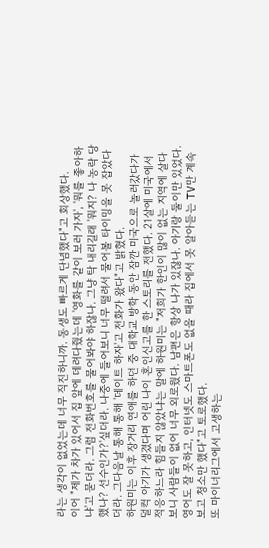라는 생각이 없었는데 너무 직진하니까. 동생도 빠르게 단념했다"고 회상했다.
이어 "제가 차가 있어서 집 앞에 데려다줬는데 '영화를 같이 보러 가자', '뭐를 좋아하냐'고 묻더라. 그럼 전화번호를 물어봐야 하잖나. 그냥 탁 내리길래 '뭐지? 나 농락 당했나? 선수인가?'싶더라. 나중에 들어보니 너무 떨려서 물어볼 타이밍을 못 잡았다더라. 그다음날 통해 통해 '데이트 하자'고 전화가 왔다"고 밝혔다.
하원미는 이후 장거리 연애를 하던 중 대학교 방학 동안 잠깐 미국으로 놀러갔다가 덜컥 아기가 생겼다며 어린 나이 혼인신고를 한 스토리를 전했다. 21살에 미국에서 적응하느라 힘들지 않았냐는 말에 하원미는 "저희가 한인이 많이 없는 지역에 살다 보니 사람들이 없어 너무 외로웠다. 남편은 항상 나가 있잖나. 아기랑 둘이만 있었다. 영어도 잘 못하고, 인터넷도 스마트폰도 없을 때라 집에서 못 알아듣는 TV만 계속 보고 청소만 했다"고 토로했다.
또 마이너리그에서 고생하는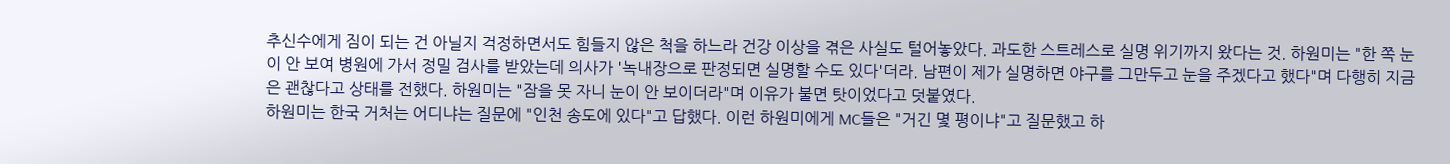추신수에게 짐이 되는 건 아닐지 걱정하면서도 힘들지 않은 척을 하느라 건강 이상을 겪은 사실도 털어놓았다. 과도한 스트레스로 실명 위기까지 왔다는 것. 하원미는 "한 쪽 눈이 안 보여 병원에 가서 정밀 검사를 받았는데 의사가 '녹내장으로 판정되면 실명할 수도 있다'더라. 남편이 제가 실명하면 야구를 그만두고 눈을 주겠다고 했다"며 다행히 지금은 괜찮다고 상태를 전했다. 하원미는 "잠을 못 자니 눈이 안 보이더라"며 이유가 불면 탓이었다고 덧붙였다.
하원미는 한국 거처는 어디냐는 질문에 "인천 송도에 있다"고 답했다. 이런 하원미에게 MC들은 "거긴 몇 평이냐"고 질문했고 하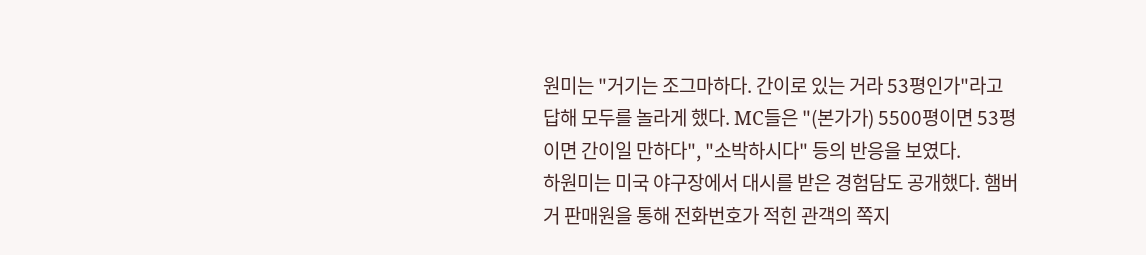원미는 "거기는 조그마하다. 간이로 있는 거라 53평인가"라고 답해 모두를 놀라게 했다. MC들은 "(본가가) 5500평이면 53평이면 간이일 만하다", "소박하시다" 등의 반응을 보였다.
하원미는 미국 야구장에서 대시를 받은 경험담도 공개했다. 햄버거 판매원을 통해 전화번호가 적힌 관객의 쪽지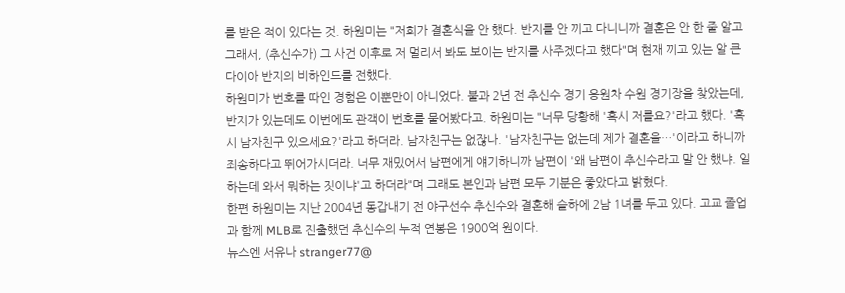를 받은 적이 있다는 것. 하원미는 "저희가 결혼식을 안 했다. 반지를 안 끼고 다니니까 결혼은 안 한 줄 알고 그래서, (추신수가) 그 사건 이후로 저 멀리서 봐도 보이는 반지를 사주겠다고 했다"며 현재 끼고 있는 알 큰 다이아 반지의 비하인드를 전했다.
하원미가 번호를 따인 경험은 이뿐만이 아니었다. 불과 2년 전 추신수 경기 응원차 수원 경기장을 찾았는데, 반지가 있는데도 이번에도 관객이 번호를 물어봤다고. 하원미는 "너무 당황해 '혹시 저를요?'라고 했다. '혹시 남자친구 있으세요?'라고 하더라. 남자친구는 없잖나. '남자친구는 없는데 제가 결혼을…'이라고 하니까 죄송하다고 뛰어가시더라. 너무 재밌어서 남편에게 얘기하니까 남편이 '왜 남편이 추신수라고 말 안 했냐. 일하는데 와서 뭐하는 짓이냐'고 하더라"며 그래도 본인과 남편 모두 기분은 좋았다고 밝혔다.
한편 하원미는 지난 2004년 동갑내기 전 야구선수 추신수와 결혼해 슬하에 2남 1녀를 두고 있다. 고교 졸업과 함께 MLB로 진출했던 추신수의 누적 연봉은 1900억 원이다.
뉴스엔 서유나 stranger77@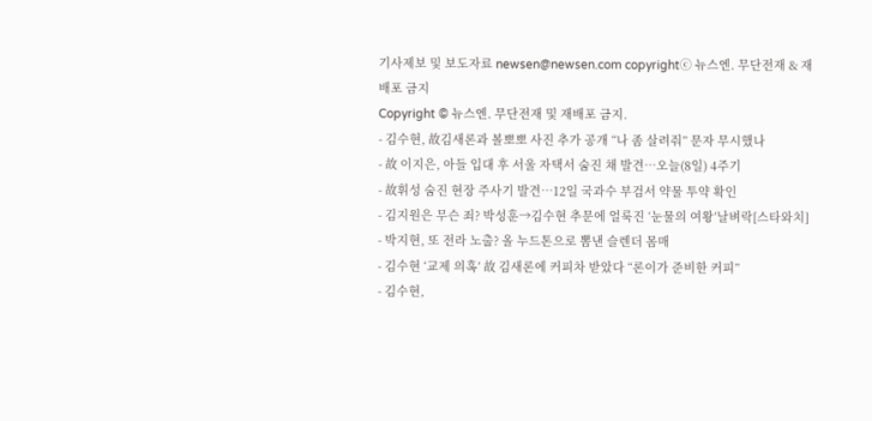기사제보 및 보도자료 newsen@newsen.com copyrightⓒ 뉴스엔. 무단전재 & 재배포 금지
Copyright © 뉴스엔. 무단전재 및 재배포 금지.
- 김수현, 故김새론과 볼뽀뽀 사진 추가 공개 “나 좀 살려줘” 문자 무시했나
- 故 이지은, 아들 입대 후 서울 자택서 숨진 채 발견…오늘(8일) 4주기
- 故휘성 숨진 현장 주사기 발견…12일 국과수 부검서 약물 투약 확인
- 김지원은 무슨 죄? 박성훈→김수현 추문에 얼룩진 ‘눈물의 여왕’날벼락[스타와치]
- 박지현, 또 전라 노출? 올 누드톤으로 뽐낸 슬렌더 몸매
- 김수현 ‘교제 의혹’ 故 김새론에 커피차 받았다 “론이가 준비한 커피”
- 김수현,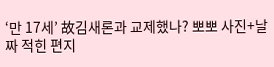‘만 17세’ 故김새론과 교제했나? 뽀뽀 사진+날짜 적힌 편지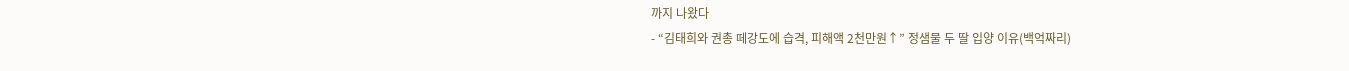까지 나왔다
- “김태희와 권총 떼강도에 습격, 피해액 2천만원↑” 정샘물 두 딸 입양 이유(백억짜리)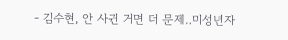- 김수현, 안 사귄 거면 더 문제‥미성년자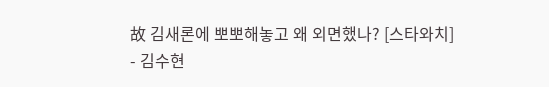故 김새론에 뽀뽀해놓고 왜 외면했나? [스타와치]
- 김수현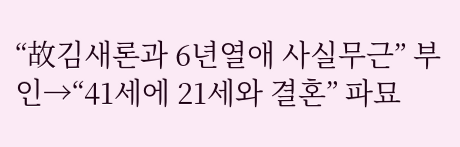“故김새론과 6년열애 사실무근” 부인→“41세에 21세와 결혼” 파묘